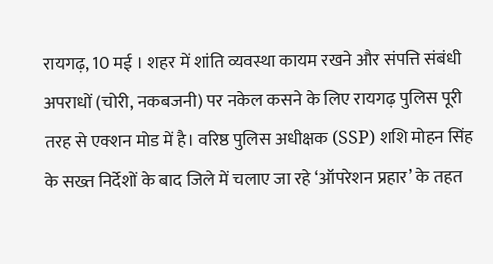रायगढ़, 10 मई । शहर में शांति व्यवस्था कायम रखने और संपत्ति संबंधी अपराधों (चोरी, नकबजनी) पर नकेल कसने के लिए रायगढ़ पुलिस पूरी तरह से एक्शन मोड में है। वरिष्ठ पुलिस अधीक्षक (SSP) शशि मोहन सिंह के सख्त निर्देशों के बाद जिले में चलाए जा रहे ‘ऑपरेशन प्रहार’ के तहत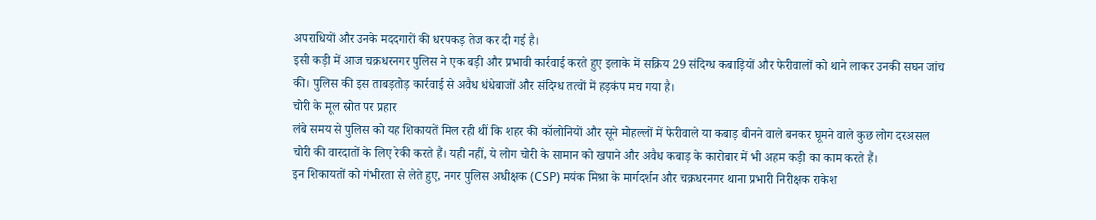अपराधियों और उनके मददगारों की धरपकड़ तेज कर दी गई है।
इसी कड़ी में आज चक्रधरनगर पुलिस ने एक बड़ी और प्रभावी कार्रवाई करते हुए इलाके में सक्रिय 29 संदिग्ध कबाड़ियों और फेरीवालों को थाने लाकर उनकी सघन जांच की। पुलिस की इस ताबड़तोड़ कार्रवाई से अवैध धंधेबाजों और संदिग्ध तत्वों में हड़कंप मच गया है।
चोरी के मूल स्रोत पर प्रहार
लंबे समय से पुलिस को यह शिकायतें मिल रही थीं कि शहर की कॉलोनियों और सूने मोहल्लों में फेरीवाले या कबाड़ बीनने वाले बनकर घूमने वाले कुछ लोग दरअसल चोरी की वारदातों के लिए रेकी करते हैं। यही नहीं, ये लोग चोरी के सामान को खपाने और अवैध कबाड़ के कारोबार में भी अहम कड़ी का काम करते हैं।
इन शिकायतों को गंभीरता से लेते हुए, नगर पुलिस अधीक्षक (CSP) मयंक मिश्रा के मार्गदर्शन और चक्रधरनगर थाना प्रभारी निरीक्षक राकेश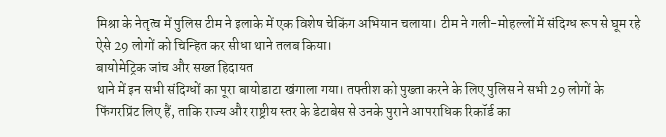मिश्रा के नेतृत्व में पुलिस टीम ने इलाके में एक विशेष चेकिंग अभियान चलाया। टीम ने गली-मोहल्लों में संदिग्ध रूप से घूम रहे ऐसे 29 लोगों को चिन्हित कर सीधा थाने तलब किया।
बायोमेट्रिक जांच और सख्त हिदायत
थाने में इन सभी संदिग्धों का पूरा बायोडाटा खंगाला गया। तफ्तीश को पुख्ता करने के लिए पुलिस ने सभी 29 लोगों के फिंगरप्रिंट लिए हैं, ताकि राज्य और राष्ट्रीय स्तर के डेटाबेस से उनके पुराने आपराधिक रिकॉर्ड का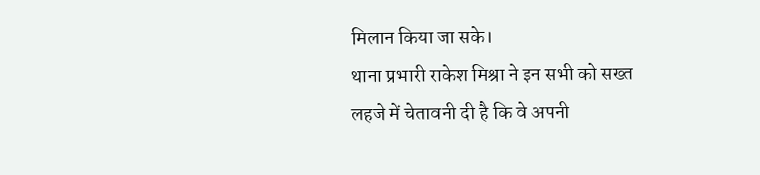मिलान किया जा सके।
थाना प्रभारी राकेश मिश्रा ने इन सभी को सख्त लहजे में चेतावनी दी है कि वे अपनी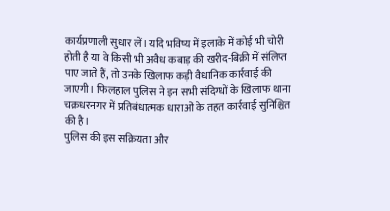कार्यप्रणाली सुधार लें। यदि भविष्य में इलाके में कोई भी चोरी होती है या वे किसी भी अवैध कबाड़ की खरीद-बिक्री में संलिप्त पाए जाते हैं, तो उनके खिलाफ कड़ी वैधानिक कार्रवाई की जाएगी। फिलहाल पुलिस ने इन सभी संदिग्धों के खिलाफ थाना चक्रधरनगर में प्रतिबंधात्मक धाराओं के तहत कार्रवाई सुनिश्चित की है।
पुलिस की इस सक्रियता और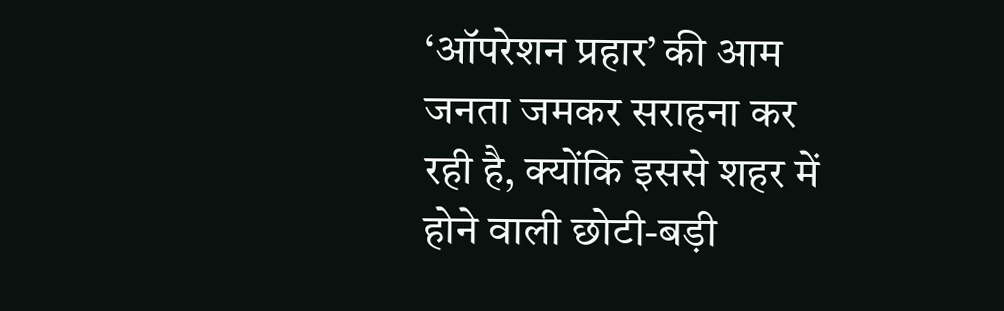‘ऑपरेशन प्रहार’ की आम जनता जमकर सराहना कर रही है, क्योंकि इससे शहर में होने वाली छोटी-बड़ी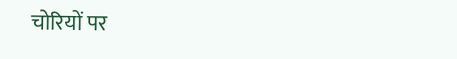चोरियों पर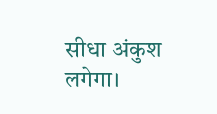सीधा अंकुश लगेगा।